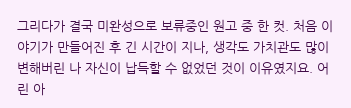그리다가 결국 미완성으로 보류중인 원고 중 한 컷. 처음 이야기가 만들어진 후 긴 시간이 지나, 생각도 가치관도 많이 변해버린 나 자신이 납득할 수 없었던 것이 이유였지요. 어린 아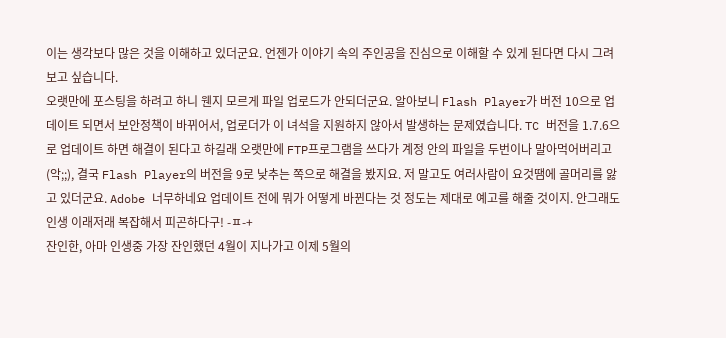이는 생각보다 많은 것을 이해하고 있더군요. 언젠가 이야기 속의 주인공을 진심으로 이해할 수 있게 된다면 다시 그려보고 싶습니다.
오랫만에 포스팅을 하려고 하니 웬지 모르게 파일 업로드가 안되더군요. 알아보니 Flash Player가 버전 10으로 업데이트 되면서 보안정책이 바뀌어서, 업로더가 이 녀석을 지원하지 않아서 발생하는 문제였습니다. TC 버전을 1.7.6으로 업데이트 하면 해결이 된다고 하길래 오랫만에 FTP프로그램을 쓰다가 계정 안의 파일을 두번이나 말아먹어버리고(악;;), 결국 Flash Player의 버전을 9로 낮추는 쪽으로 해결을 봤지요. 저 말고도 여러사람이 요것땜에 골머리를 앓고 있더군요. Adobe 너무하네요 업데이트 전에 뭐가 어떻게 바뀐다는 것 정도는 제대로 예고를 해줄 것이지. 안그래도 인생 이래저래 복잡해서 피곤하다구! -ㅍ-+
잔인한, 아마 인생중 가장 잔인했던 4월이 지나가고 이제 5월의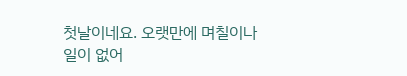첫날이네요. 오랫만에 며칠이나 일이 없어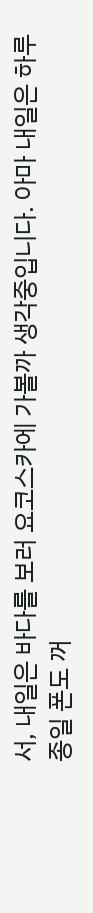서, 내일은 바다를 보러 요코스카에 가볼까 생각중입니다. 아마 내일은 하루종일 폰도 꺼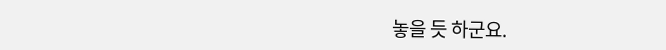놓을 듯 하군요.